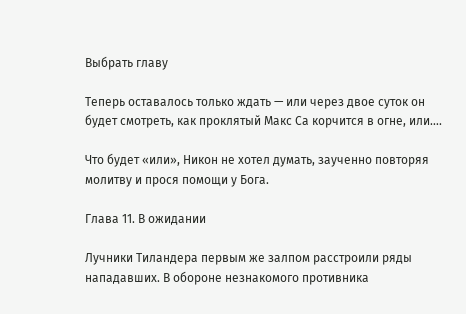Выбрать главу

Теперь оставалось только ждать — или через двое суток он будет смотреть, как проклятый Макс Са корчится в огне, или….

Что будет «или», Никон не хотел думать, заученно повторяя молитву и прося помощи у Бога.

Глава 11. В ожидании

Лучники Тиландера первым же залпом расстроили ряды нападавших. В обороне незнакомого противника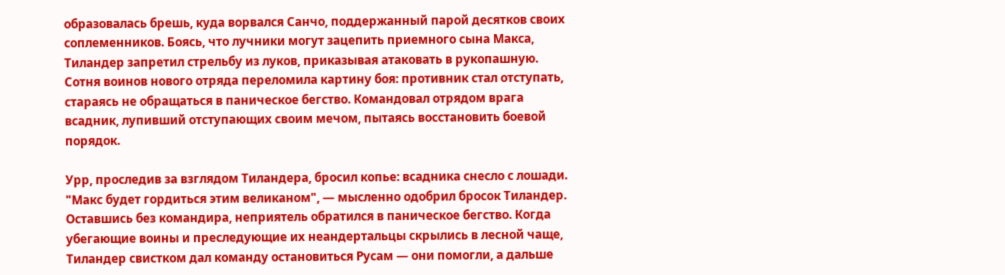образовалась брешь, куда ворвался Санчо, поддержанный парой десятков своих соплеменников. Боясь, что лучники могут зацепить приемного сына Макса, Тиландер запретил стрельбу из луков, приказывая атаковать в рукопашную. Сотня воинов нового отряда переломила картину боя: противник стал отступать, стараясь не обращаться в паническое бегство. Командовал отрядом врага всадник, лупивший отступающих своим мечом, пытаясь восстановить боевой порядок.

Урр, проследив за взглядом Тиландера, бросил копье: всадника снесло с лошади. "Макс будет гордиться этим великаном", — мысленно одобрил бросок Тиландер. Оставшись без командира, неприятель обратился в паническое бегство. Когда убегающие воины и преследующие их неандертальцы скрылись в лесной чаще, Тиландер свистком дал команду остановиться Русам — они помогли, а дальше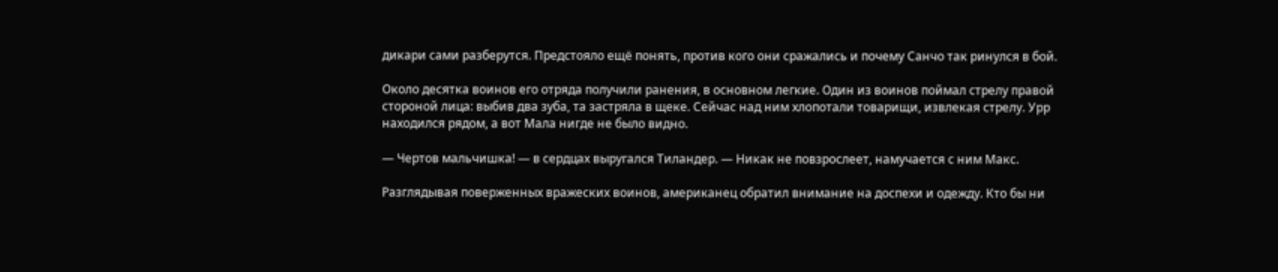дикари сами разберутся. Предстояло ещё понять, против кого они сражались и почему Санчо так ринулся в бой.

Около десятка воинов его отряда получили ранения, в основном легкие. Один из воинов поймал стрелу правой стороной лица: выбив два зуба, та застряла в щеке. Сейчас над ним хлопотали товарищи, извлекая стрелу. Урр находился рядом, а вот Мала нигде не было видно.

— Чертов мальчишка! — в сердцах выругался Тиландер. — Никак не повзрослеет, намучается с ним Макс.

Разглядывая поверженных вражеских воинов, американец обратил внимание на доспехи и одежду. Кто бы ни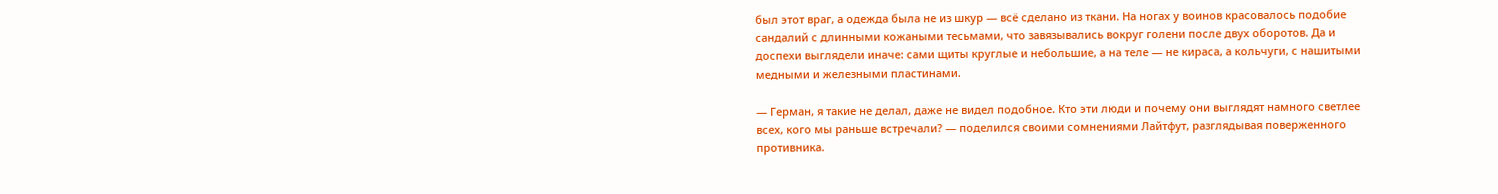был этот враг, а одежда была не из шкур — всё сделано из ткани. На ногах у воинов красовалось подобие сандалий с длинными кожаными тесьмами, что завязывались вокруг голени после двух оборотов. Да и доспехи выглядели иначе: сами щиты круглые и небольшие, а на теле — не кираса, а кольчуги, с нашитыми медными и железными пластинами.

— Герман, я такие не делал, даже не видел подобное. Кто эти люди и почему они выглядят намного светлее всех, кого мы раньше встречали? — поделился своими сомнениями Лайтфут, разглядывая поверженного противника.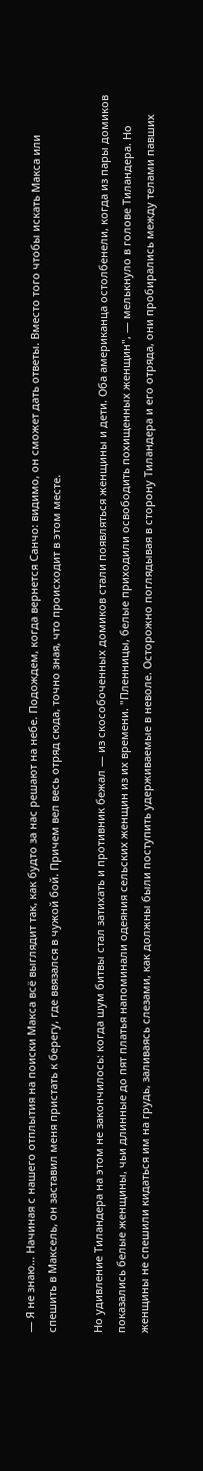— Я не знаю… Начиная с нашего отплытия на поиски Макса всё выглядит так, как будто за нас решают на небе. Подождем, когда вернется Санчо: видимо, он сможет дать ответы. Вместо того чтобы искать Макса или спешить в Максель, он заставил меня пристать к берегу, где ввязался в чужой бой. Причем вел весь отряд сюда, точно зная, что происходит в этом месте.

Но удивление Тиландера на этом не закончилось: когда шум битвы стал затихать и противник бежал — из скособоченных домиков стали появляться женщины и дети. Оба американца остолбенели, когда из пары домиков показались белые женщины, чьи длинные до пят платья напоминали одеяния сельских женщин из их времени. "Пленницы, белые приходили освободить похищенных женщин", — мелькнуло в голове Тиландера. Но женщины не спешили кидаться им на грудь, заливаясь слезами, как должны были поступить удерживаемые в неволе. Осторожно поглядывая в сторону Тиландера и его отряда, они пробирались между телами павших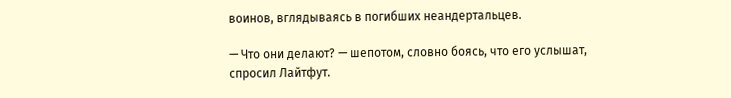воинов, вглядываясь в погибших неандертальцев.

— Что они делают? — шепотом, словно боясь, что его услышат, спросил Лайтфут.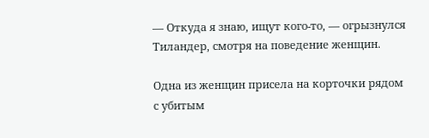— Откуда я знаю, ищут кого-то, — огрызнулся Тиландер, смотря на поведение женщин.

Одна из женщин присела на корточки рядом с убитым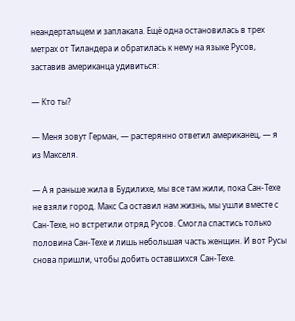неандертальцем и заплакала. Ещё одна остановилась в трех метрах от Тиландера и обратилась к нему на языке Русов, заставив американца удивиться:

— Кто ты?

— Меня зовут Герман, — растерянно ответил американец, — я из Макселя.

— А я раньше жила в Будилихе, мы все там жили, пока Сан-Техе не взяли город. Макс Са оставил нам жизнь, мы ушли вместе с Сан-Техе, но встретили отряд Русов. Смогла спастись только половина Сан-Техе и лишь небольшая часть женщин. И вот Русы снова пришли, чтобы добить оставшихся Сан-Техе.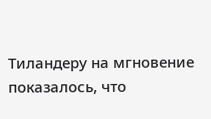Тиландеру на мгновение показалось, что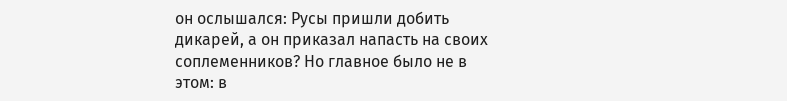он ослышался: Русы пришли добить дикарей, а он приказал напасть на своих соплеменников? Но главное было не в этом: в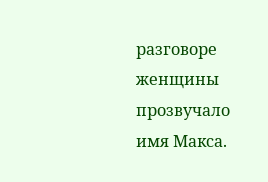разговоре женщины прозвучало имя Макса.